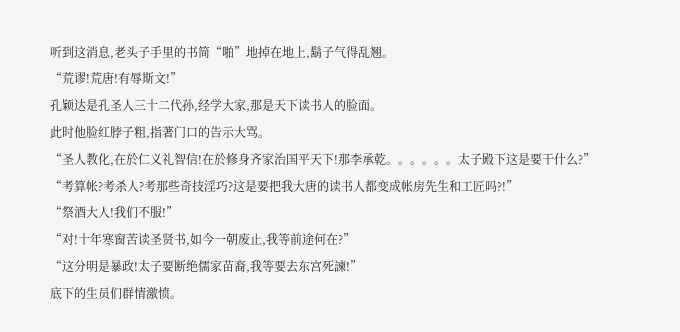听到这消息,老头子手里的书简“啪”地掉在地上,鬍子气得乱翘。
“荒谬!荒唐!有辱斯文!”
孔颖达是孔圣人三十二代孙,经学大家,那是天下读书人的脸面。
此时他脸红脖子粗,指著门口的告示大骂。
“圣人教化,在於仁义礼智信!在於修身齐家治国平天下!那李承乾。。。。。。太子殿下这是要干什么?”
“考算帐?考杀人?考那些奇技淫巧?这是要把我大唐的读书人都变成帐房先生和工匠吗?!”
“祭酒大人!我们不服!”
“对!十年寒窗苦读圣贤书,如今一朝废止,我等前途何在?”
“这分明是暴政!太子要断绝儒家苗裔,我等要去东宫死諫!”
底下的生员们群情激愤。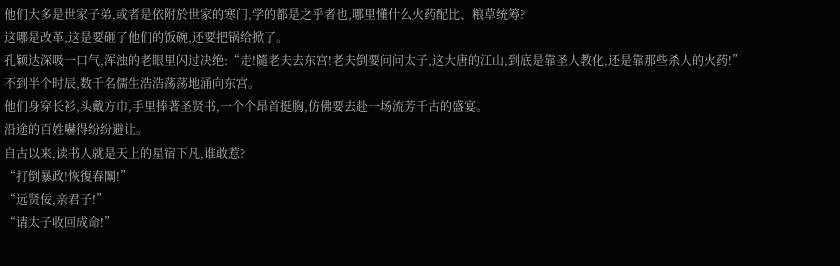他们大多是世家子弟,或者是依附於世家的寒门,学的都是之乎者也,哪里懂什么火药配比、粮草统筹?
这哪是改革,这是要砸了他们的饭碗,还要把锅给掀了。
孔颖达深吸一口气,浑浊的老眼里闪过决绝:“走!隨老夫去东宫!老夫倒要问问太子,这大唐的江山,到底是靠圣人教化,还是靠那些杀人的火药!”
不到半个时辰,数千名儒生浩浩荡荡地涌向东宫。
他们身穿长衫,头戴方巾,手里捧著圣贤书,一个个昂首挺胸,仿佛要去赴一场流芳千古的盛宴。
沿途的百姓嚇得纷纷避让。
自古以来,读书人就是天上的星宿下凡,谁敢惹?
“打倒暴政!恢復春闈!”
“远贤佞,亲君子!”
“请太子收回成命!”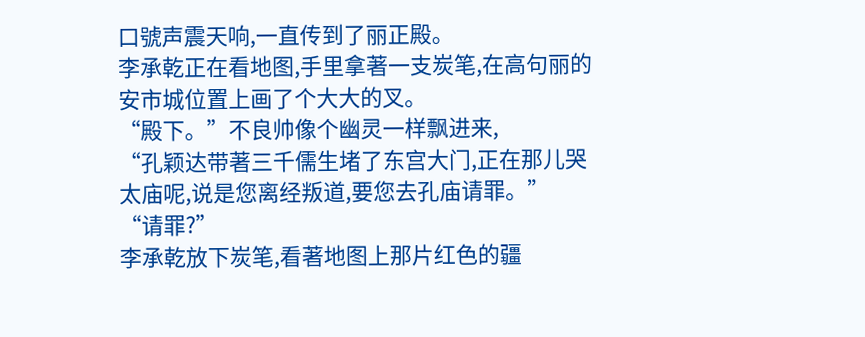口號声震天响,一直传到了丽正殿。
李承乾正在看地图,手里拿著一支炭笔,在高句丽的安市城位置上画了个大大的叉。
“殿下。”不良帅像个幽灵一样飘进来,
“孔颖达带著三千儒生堵了东宫大门,正在那儿哭太庙呢,说是您离经叛道,要您去孔庙请罪。”
“请罪?”
李承乾放下炭笔,看著地图上那片红色的疆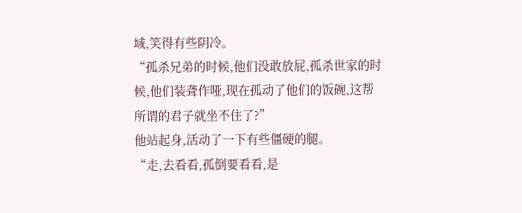域,笑得有些阴冷。
“孤杀兄弟的时候,他们没敢放屁,孤杀世家的时候,他们装聋作哑,现在孤动了他们的饭碗,这帮所谓的君子就坐不住了?”
他站起身,活动了一下有些僵硬的腿。
“走,去看看,孤倒要看看,是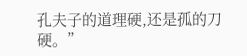孔夫子的道理硬,还是孤的刀硬。”